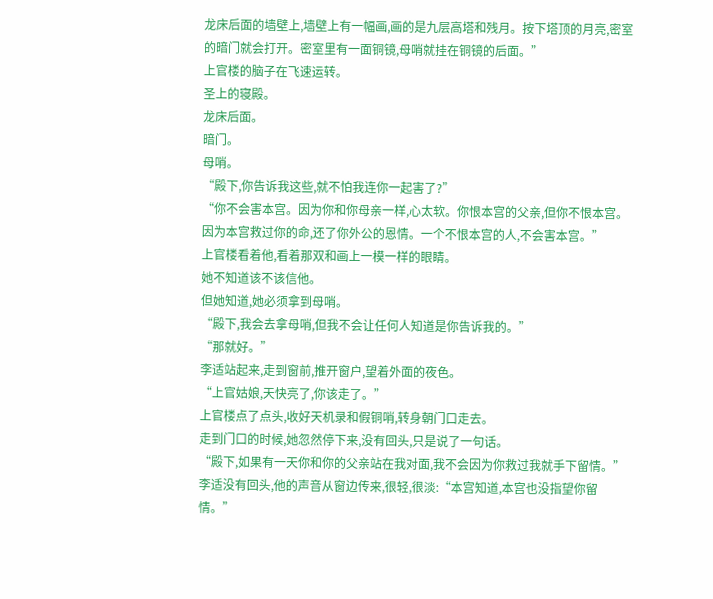龙床后面的墙壁上,墙壁上有一幅画,画的是九层高塔和残月。按下塔顶的月亮,密室的暗门就会打开。密室里有一面铜镜,母哨就挂在铜镜的后面。”
上官楼的脑子在飞速运转。
圣上的寝殿。
龙床后面。
暗门。
母哨。
“殿下,你告诉我这些,就不怕我连你一起害了?”
“你不会害本宫。因为你和你母亲一样,心太软。你恨本宫的父亲,但你不恨本宫。因为本宫救过你的命,还了你外公的恩情。一个不恨本宫的人,不会害本宫。”
上官楼看着他,看着那双和画上一模一样的眼睛。
她不知道该不该信他。
但她知道,她必须拿到母哨。
“殿下,我会去拿母哨,但我不会让任何人知道是你告诉我的。”
“那就好。”
李适站起来,走到窗前,推开窗户,望着外面的夜色。
“上官姑娘,天快亮了,你该走了。”
上官楼点了点头,收好天机录和假铜哨,转身朝门口走去。
走到门口的时候,她忽然停下来,没有回头,只是说了一句话。
“殿下,如果有一天你和你的父亲站在我对面,我不会因为你救过我就手下留情。”
李适没有回头,他的声音从窗边传来,很轻,很淡:“本宫知道,本宫也没指望你留情。”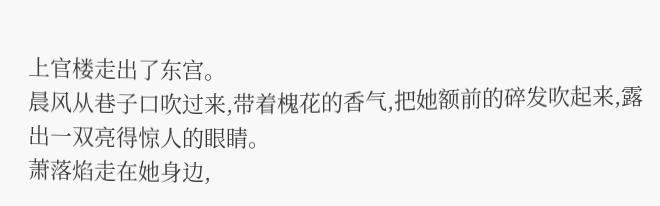上官楼走出了东宫。
晨风从巷子口吹过来,带着槐花的香气,把她额前的碎发吹起来,露出一双亮得惊人的眼睛。
萧落焰走在她身边,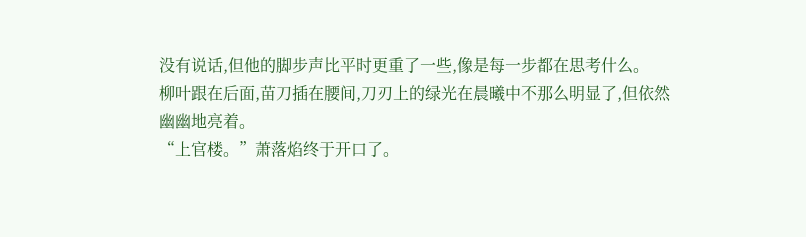没有说话,但他的脚步声比平时更重了一些,像是每一步都在思考什么。
柳叶跟在后面,苗刀插在腰间,刀刃上的绿光在晨曦中不那么明显了,但依然幽幽地亮着。
“上官楼。”萧落焰终于开口了。